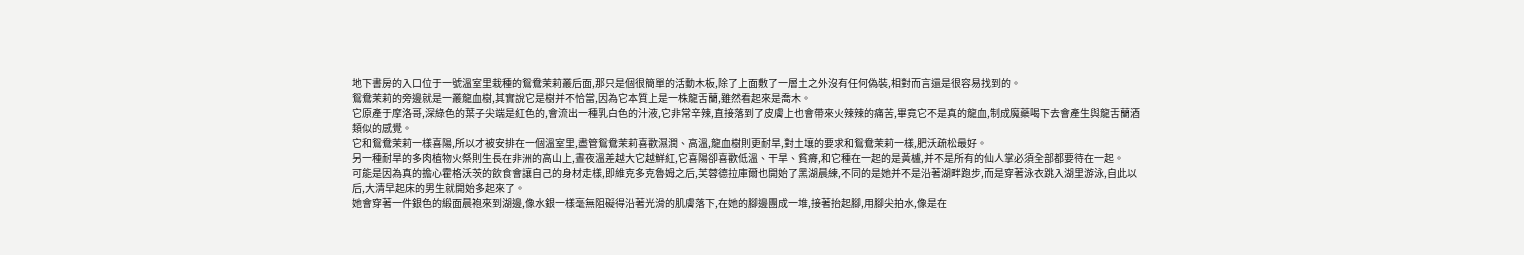地下書房的入口位于一號溫室里栽種的鴛鴦茉莉叢后面,那只是個很簡單的活動木板,除了上面敷了一層土之外沒有任何偽裝,相對而言還是很容易找到的。
鴛鴦茉莉的旁邊就是一叢龍血樹,其實說它是樹并不恰當,因為它本質上是一株龍舌蘭,雖然看起來是喬木。
它原產于摩洛哥,深綠色的葉子尖端是紅色的,會流出一種乳白色的汁液,它非常辛辣,直接落到了皮膚上也會帶來火辣辣的痛苦,畢竟它不是真的龍血,制成魔藥喝下去會產生與龍舌蘭酒類似的感覺。
它和鴛鴦茉莉一樣喜陽,所以才被安排在一個溫室里,盡管鴛鴦茉莉喜歡濕潤、高溫,龍血樹則更耐旱,對土壤的要求和鴛鴦茉莉一樣,肥沃疏松最好。
另一種耐旱的多肉植物火祭則生長在非洲的高山上,晝夜溫差越大它越鮮紅,它喜陽卻喜歡低溫、干旱、貧瘠,和它種在一起的是黃櫨,并不是所有的仙人掌必須全部都要待在一起。
可能是因為真的擔心霍格沃茨的飲食會讓自己的身材走樣,即維克多克魯姆之后,芙蓉德拉庫爾也開始了黑湖晨練,不同的是她并不是沿著湖畔跑步,而是穿著泳衣跳入湖里游泳,自此以后,大清早起床的男生就開始多起來了。
她會穿著一件銀色的緞面晨袍來到湖邊,像水銀一樣毫無阻礙得沿著光滑的肌膚落下,在她的腳邊團成一堆,接著抬起腳,用腳尖拍水,像是在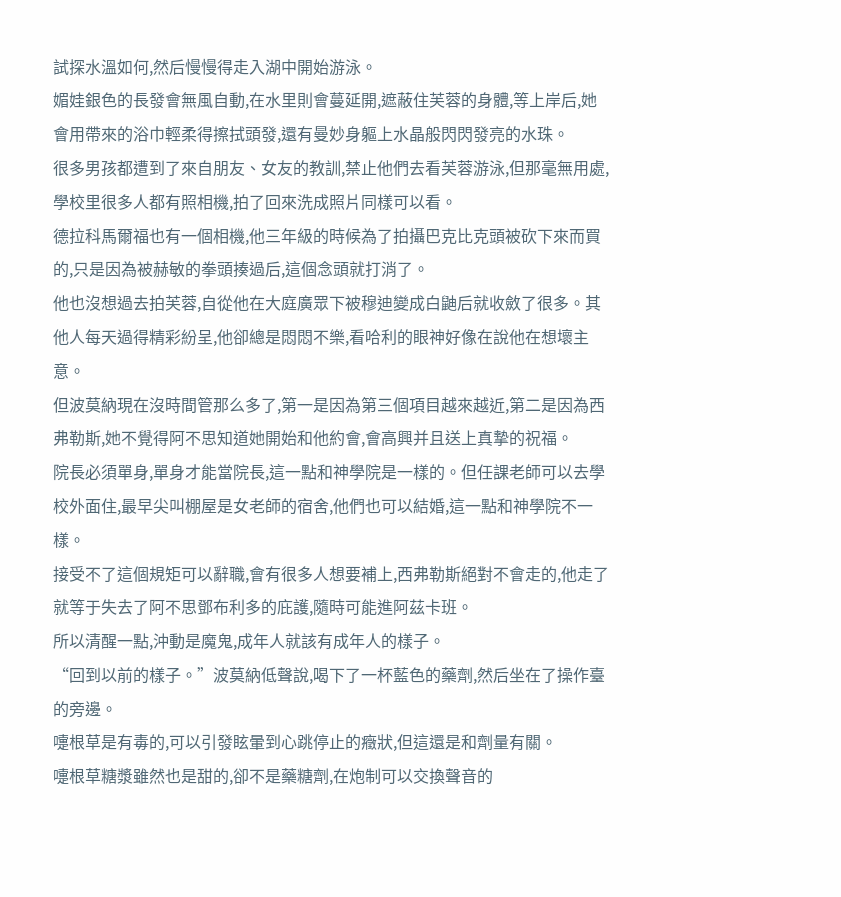試探水溫如何,然后慢慢得走入湖中開始游泳。
媚娃銀色的長發會無風自動,在水里則會蔓延開,遮蔽住芙蓉的身體,等上岸后,她會用帶來的浴巾輕柔得擦拭頭發,還有曼妙身軀上水晶般閃閃發亮的水珠。
很多男孩都遭到了來自朋友、女友的教訓,禁止他們去看芙蓉游泳,但那毫無用處,學校里很多人都有照相機,拍了回來洗成照片同樣可以看。
德拉科馬爾福也有一個相機,他三年級的時候為了拍攝巴克比克頭被砍下來而買的,只是因為被赫敏的拳頭揍過后,這個念頭就打消了。
他也沒想過去拍芙蓉,自從他在大庭廣眾下被穆迪變成白鼬后就收斂了很多。其他人每天過得精彩紛呈,他卻總是悶悶不樂,看哈利的眼神好像在說他在想壞主意。
但波莫納現在沒時間管那么多了,第一是因為第三個項目越來越近,第二是因為西弗勒斯,她不覺得阿不思知道她開始和他約會,會高興并且送上真摯的祝福。
院長必須單身,單身才能當院長,這一點和神學院是一樣的。但任課老師可以去學校外面住,最早尖叫棚屋是女老師的宿舍,他們也可以結婚,這一點和神學院不一樣。
接受不了這個規矩可以辭職,會有很多人想要補上,西弗勒斯絕對不會走的,他走了就等于失去了阿不思鄧布利多的庇護,隨時可能進阿茲卡班。
所以清醒一點,沖動是魔鬼,成年人就該有成年人的樣子。
“回到以前的樣子。”波莫納低聲說,喝下了一杯藍色的藥劑,然后坐在了操作臺的旁邊。
嚏根草是有毒的,可以引發眩暈到心跳停止的癥狀,但這還是和劑量有關。
嚏根草糖漿雖然也是甜的,卻不是藥糖劑,在炮制可以交換聲音的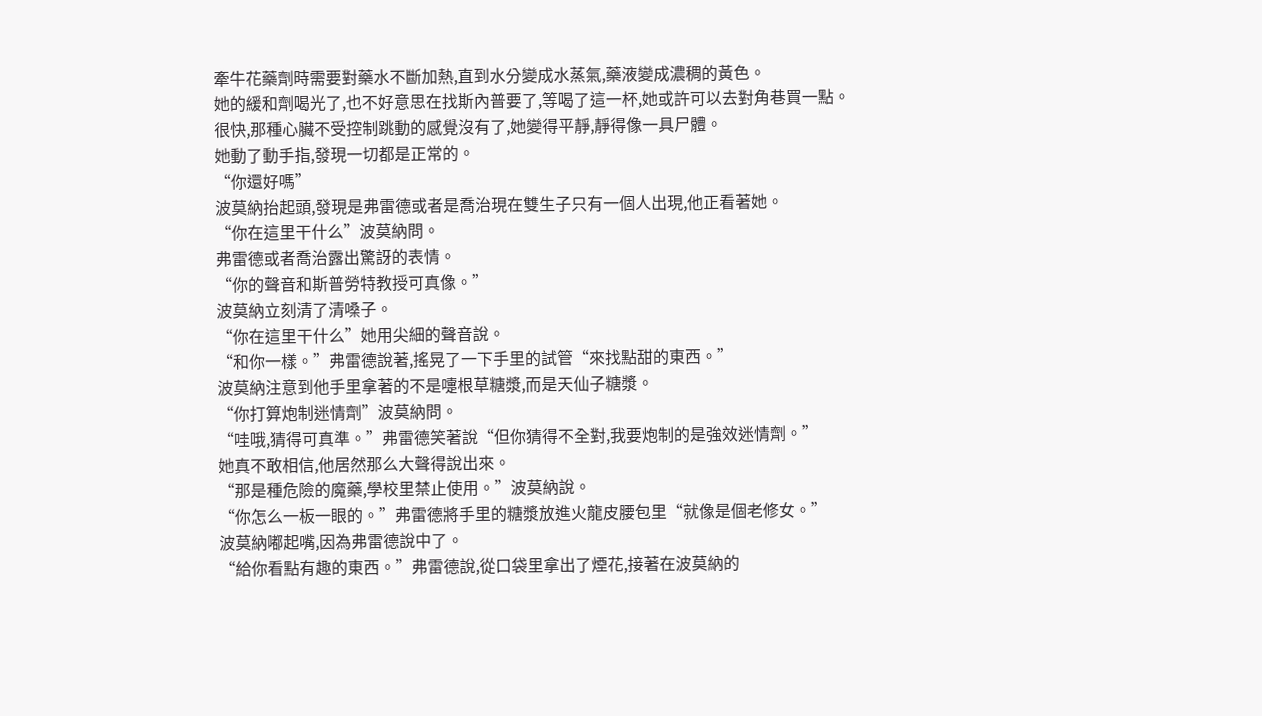牽牛花藥劑時需要對藥水不斷加熱,直到水分變成水蒸氣,藥液變成濃稠的黃色。
她的緩和劑喝光了,也不好意思在找斯內普要了,等喝了這一杯,她或許可以去對角巷買一點。
很快,那種心臟不受控制跳動的感覺沒有了,她變得平靜,靜得像一具尸體。
她動了動手指,發現一切都是正常的。
“你還好嗎”
波莫納抬起頭,發現是弗雷德或者是喬治現在雙生子只有一個人出現,他正看著她。
“你在這里干什么”波莫納問。
弗雷德或者喬治露出驚訝的表情。
“你的聲音和斯普勞特教授可真像。”
波莫納立刻清了清嗓子。
“你在這里干什么”她用尖細的聲音說。
“和你一樣。”弗雷德說著,搖晃了一下手里的試管“來找點甜的東西。”
波莫納注意到他手里拿著的不是嚏根草糖漿,而是天仙子糖漿。
“你打算炮制迷情劑”波莫納問。
“哇哦,猜得可真準。”弗雷德笑著說“但你猜得不全對,我要炮制的是強效迷情劑。”
她真不敢相信,他居然那么大聲得說出來。
“那是種危險的魔藥,學校里禁止使用。”波莫納說。
“你怎么一板一眼的。”弗雷德將手里的糖漿放進火龍皮腰包里“就像是個老修女。”
波莫納嘟起嘴,因為弗雷德說中了。
“給你看點有趣的東西。”弗雷德說,從口袋里拿出了煙花,接著在波莫納的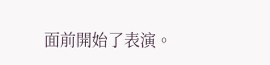面前開始了表演。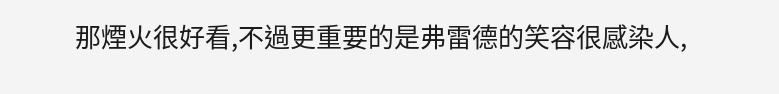那煙火很好看,不過更重要的是弗雷德的笑容很感染人,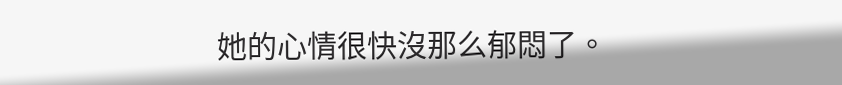她的心情很快沒那么郁悶了。